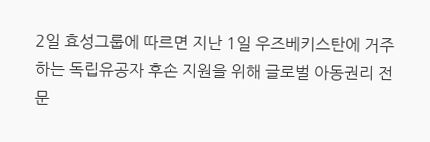2일 효성그룹에 따르면 지난 1일 우즈베키스탄에 거주하는 독립유공자 후손 지원을 위해 글로벌 아동권리 전문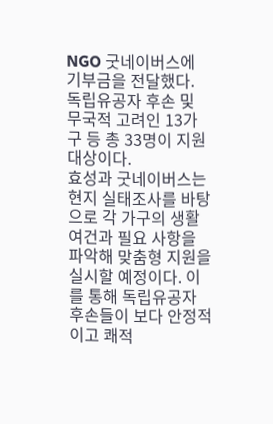NGO 굿네이버스에 기부금을 전달했다. 독립유공자 후손 및 무국적 고려인 13가구 등 총 33명이 지원 대상이다.
효성과 굿네이버스는 현지 실태조사를 바탕으로 각 가구의 생활 여건과 필요 사항을 파악해 맞춤형 지원을 실시할 예정이다. 이를 통해 독립유공자 후손들이 보다 안정적이고 쾌적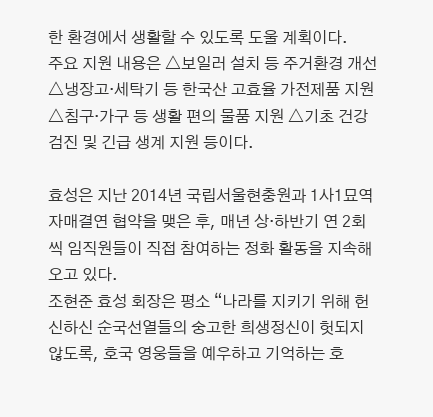한 환경에서 생활할 수 있도록 도울 계획이다.
주요 지원 내용은 △보일러 설치 등 주거환경 개선 △냉장고·세탁기 등 한국산 고효율 가전제품 지원 △침구·가구 등 생활 편의 물품 지원 △기초 건강검진 및 긴급 생계 지원 등이다.

효성은 지난 2014년 국립서울현충원과 1사1묘역 자매결연 협약을 맺은 후, 매년 상·하반기 연 2회씩 임직원들이 직접 참여하는 정화 활동을 지속해오고 있다.
조현준 효성 회장은 평소 “나라를 지키기 위해 헌신하신 순국선열들의 숭고한 희생정신이 헛되지 않도록, 호국 영웅들을 예우하고 기억하는 호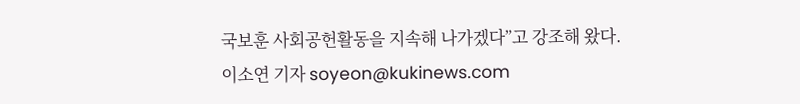국보훈 사회공헌활동을 지속해 나가겠다”고 강조해 왔다.
이소연 기자 soyeon@kukinews.com